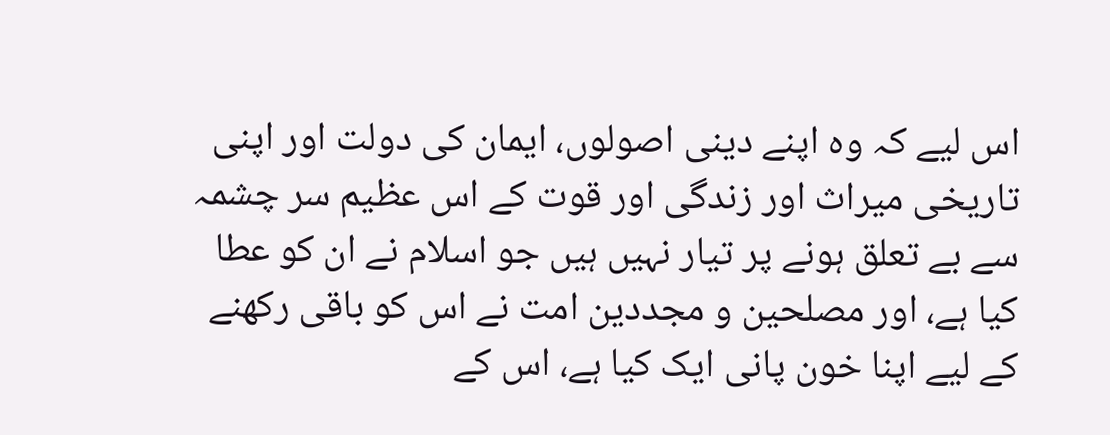اس لیے کہ وہ اپنے دینی اصولوں، ایمان کی دولت اور اپنی تاریخی میراث اور زندگی اور قوت کے اس عظیم سر چشمہ سے بے تعلق ہونے پر تیار نہیں ہیں جو اسلام نے ان کو عطا کیا ہے، اور مصلحین و مجددین امت نے اس کو باقی رکھنے کے لیے اپنا خون پانی ایک کیا ہے، اس کے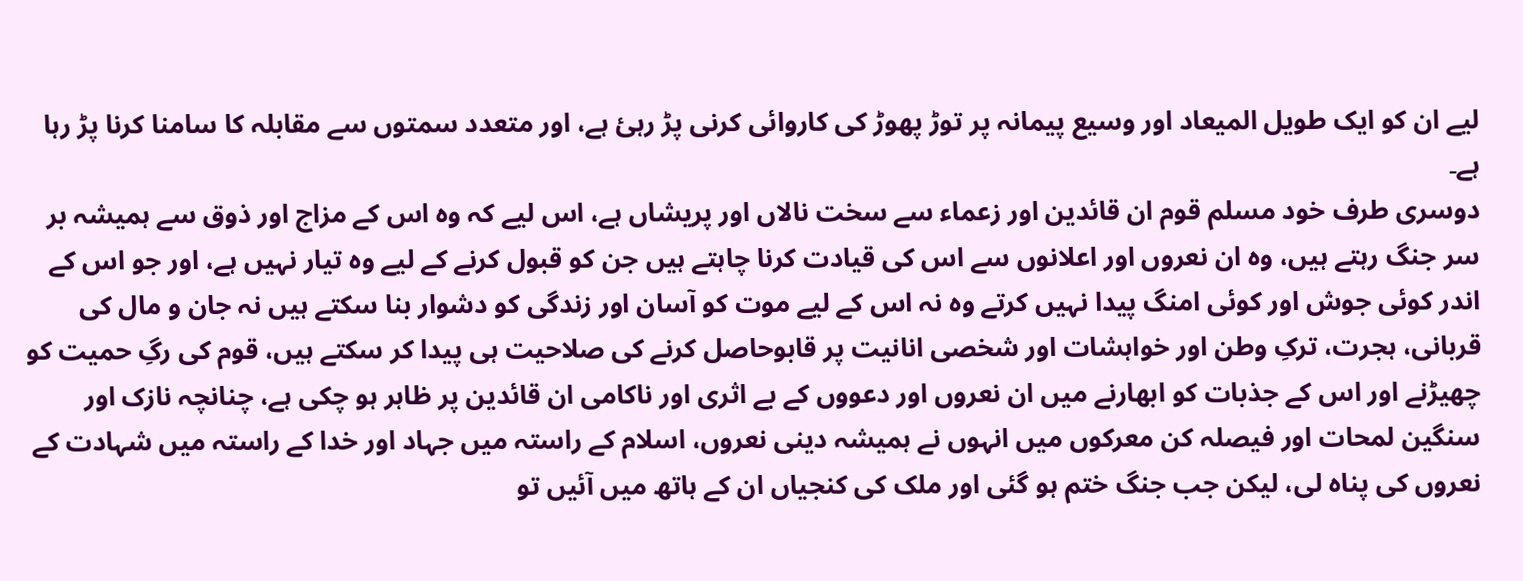لیے ان کو ایک طویل المیعاد اور وسیع پیمانہ پر توڑ پھوڑ کی کاروائی کرنی پڑ رہئ ہے، اور متعدد سمتوں سے مقابلہ کا سامنا کرنا پڑ رہا ہے۔
دوسری طرف خود مسلم قوم ان قائدین اور زعماء سے سخت نالاں اور پریشاں ہے، اس لیے کہ وہ اس کے مزاج اور ذوق سے ہمیشہ بر سر جنگ رہتے ہیں، وہ ان نعروں اور اعلانوں سے اس کی قیادت کرنا چاہتے ہیں جن کو قبول کرنے کے لیے وہ تیار نہیں ہے، اور جو اس کے اندر کوئی جوش اور کوئی امنگ پیدا نہیں کرتے وہ نہ اس کے لیے موت کو آسان اور زندگی کو دشوار بنا سکتے ہیں نہ جان و مال کی قربانی، ہجرت، ترکِ وطن اور خواہشات اور شخصی انانیت پر قابوحاصل کرنے کی صلاحیت ہی پیدا کر سکتے ہیں، قوم کی رگِ حمیت کو چھیڑنے اور اس کے جذبات کو ابھارنے میں ان نعروں اور دعووں کے بے اثری اور ناکامی ان قائدین پر ظاہر ہو چکی ہے، چنانچہ نازک اور سنگین لمحات اور فیصلہ کن معرکوں میں انہوں نے ہمیشہ دینی نعروں، اسلام کے راستہ میں جہاد اور خدا کے راستہ میں شہادت کے نعروں کی پناہ لی، لیکن جب جنگ ختم ہو گئی اور ملک کی کنجیاں ان کے ہاتھ میں آئیں تو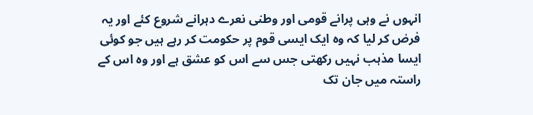انہوں نے وہی پرانے قومی اور وطنی نعرے دہرانے شروع کئے اور یہ فرض کر لیا کہ وہ ایک ایسی قوم پر حکومت کر رہے ہیں جو کوئی ایسا مذہب نہیں رکھتی جس سے اس کو عشق ہے اور وہ اس کے راستہ میں جان تک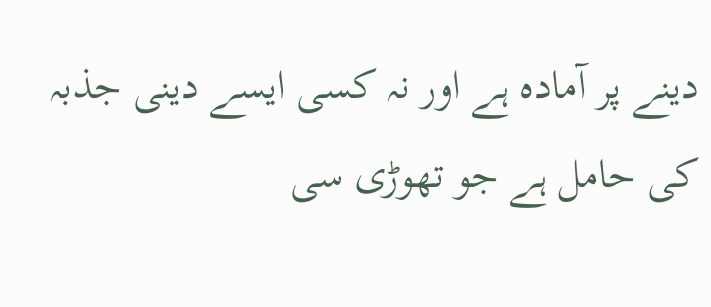دینے پر آمادہ ہے اور نہ کسی ایسے دینی جذبہ کی حامل ہے جو تھوڑی سی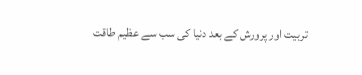تربیت اور پرورش کے بعد دنیا کی سب سے عظیم طاقت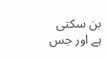بن سکتی ہے اور جس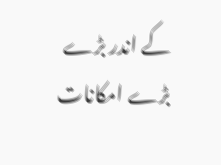کے اندر بڑے بڑے امکانات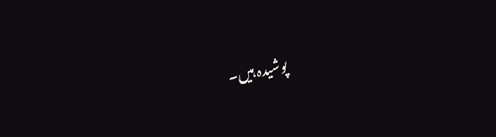پوشیدہ ہیں۔